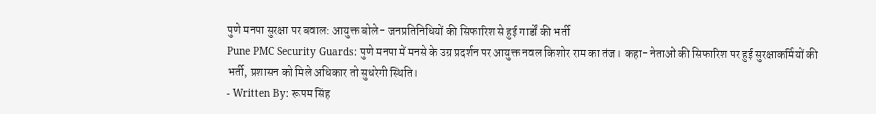पुणे मनपा सुरक्षा पर बवाल: आयुक्त बोले- जनप्रतिनिधियों की सिफारिश से हुई गार्डों की भर्ती
Pune PMC Security Guards: पुणे मनपा में मनसे के उग्र प्रदर्शन पर आयुक्त नवल किशोर राम का तंज। कहा- नेताओं की सिफारिश पर हुई सुरक्षाकर्मियों की भर्ती, प्रशासन को मिले अधिकार तो सुधरेगी स्थिति।
- Written By: रूपम सिंह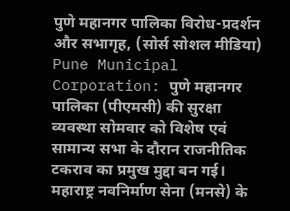पुणे महानगर पालिका विरोध-प्रदर्शन और सभागृह, (सोर्स सोशल मीडिया)
Pune Municipal Corporation: पुणे महानगर पालिका (पीएमसी) की सुरक्षा व्यवस्था सोमवार को विशेष एवं सामान्य सभा के दौरान राजनीतिक टकराव का प्रमुख मुद्दा बन गई। महाराष्ट्र नवनिर्माण सेना (मनसे) के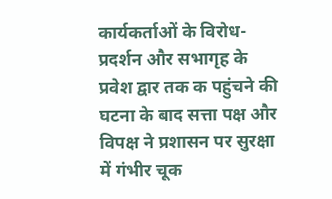कार्यकर्ताओं के विरोध-प्रदर्शन और सभागृह के प्रवेश द्वार तक क पहुंचने की घटना के बाद सत्ता पक्ष और विपक्ष ने प्रशासन पर सुरक्षा में गंभीर चूक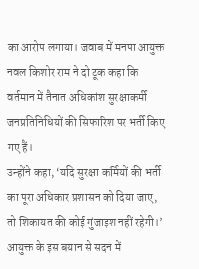का आरोप लगाया। जवाब में मनपा आयुक्त नवल किशोर राम ने दो टूक कहा कि वर्तमान में तैनात अधिकांश सुरक्षाकर्मी जनप्रतिनिधियों की सिफारिश पर भर्ती किए गए हैं।
उन्होंने कहा, ‘यदि सुरक्षा कर्मियों की भर्ती का पूरा अधिकार प्रशासन को दिया जाए, तो शिकायत की कोई गुंजाइश नहीं रहेगी।’ आयुक्त के इस बयान से सदन में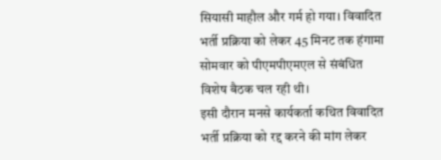सियासी माहौल और गर्म हो गया। विवादित भर्ती प्रक्रिया को लेकर 45 मिनट तक हंगामा सोमवार को पीएमपीएमएल से संबंधित विशेष बैठक चल रही थी।
इसी दौरान मनसे कार्यकर्ता कथित विवादित भर्ती प्रक्रिया को रद्द करने की मांग लेकर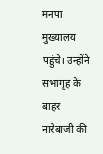मनपा मुख्यालय पहुंचे। उन्होंने सभागृह के बाहर नारेबाजी की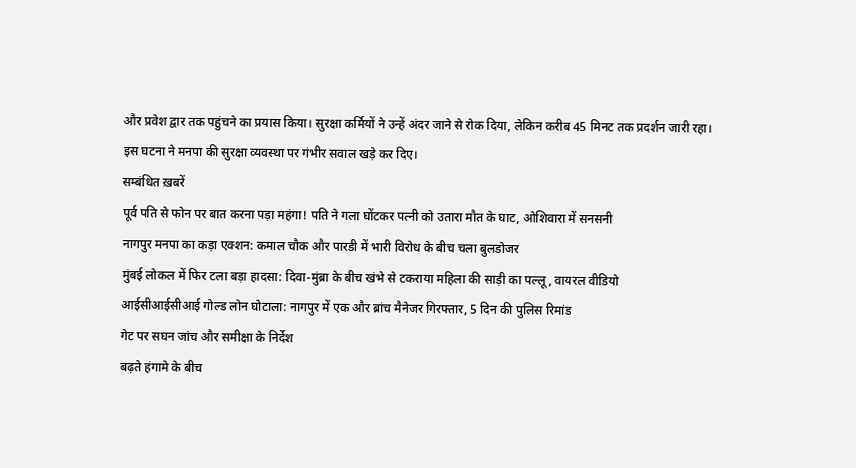और प्रवेश द्वार तक पहुंचने का प्रयास किया। सुरक्षा कर्मियों ने उन्हें अंदर जाने से रोक दिया, लेकिन करीब 45 मिनट तक प्रदर्शन जारी रहा। इस घटना ने मनपा की सुरक्षा व्यवस्था पर गंभीर सवाल खड़े कर दिए।
सम्बंधित ख़बरें
पूर्व पति से फोन पर बात करना पड़ा महंगा! पति ने गला घोंटकर पत्नी को उतारा मौत के घाट, ओशिवारा में सनसनी
नागपुर मनपा का कड़ा एक्शन: कमाल चौक और पारडी में भारी विरोध के बीच चला बुलडोजर
मुंबई लोकल में फिर टला बड़ा हादसा: दिवा-मुंब्रा के बीच खंभे से टकराया महिला की साड़ी का पल्लू, वायरल वीडियो
आईसीआईसीआई गोल्ड लोन घोटाला: नागपुर में एक और ब्रांच मैनेजर गिरफ्तार, 5 दिन की पुलिस रिमांड
गेट पर सघन जांच और समीक्षा के निर्देश
बढ़ते हंगामे के बीच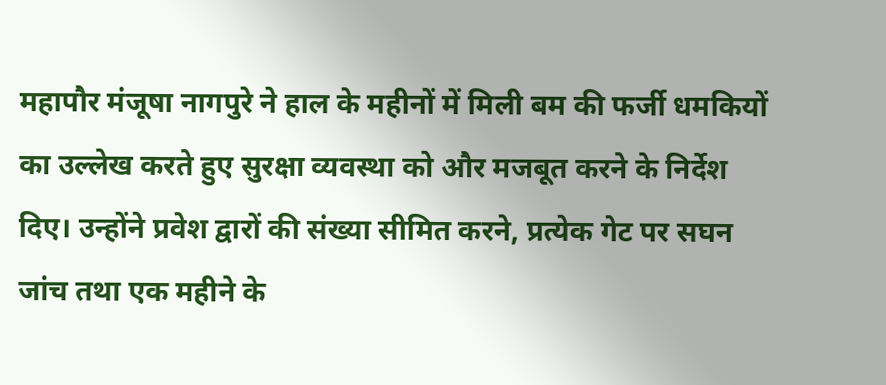महापौर मंजूषा नागपुरे ने हाल के महीनों में मिली बम की फर्जी धमकियों का उल्लेख करते हुए सुरक्षा व्यवस्था को और मजबूत करने के निर्देश दिए। उन्होंने प्रवेश द्वारों की संख्या सीमित करने, प्रत्येक गेट पर सघन जांच तथा एक महीने के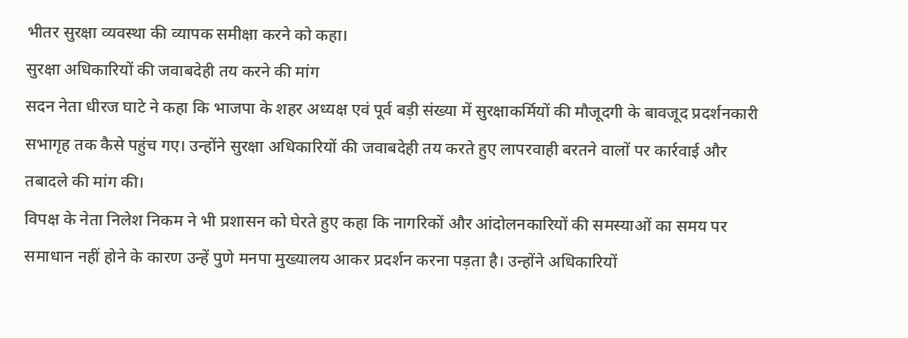भीतर सुरक्षा व्यवस्था की व्यापक समीक्षा करने को कहा।
सुरक्षा अधिकारियों की जवाबदेही तय करने की मांग
सदन नेता धीरज घाटे ने कहा कि भाजपा के शहर अध्यक्ष एवं पूर्व बड़ी संख्या में सुरक्षाकर्मियों की मौजूदगी के बावजूद प्रदर्शनकारी सभागृह तक कैसे पहुंच गए। उन्होंने सुरक्षा अधिकारियों की जवाबदेही तय करते हुए लापरवाही बरतने वालों पर कार्रवाई और तबादले की मांग की।
विपक्ष के नेता निलेश निकम ने भी प्रशासन को घेरते हुए कहा कि नागरिकों और आंदोलनकारियों की समस्याओं का समय पर समाधान नहीं होने के कारण उन्हें पुणे मनपा मुख्यालय आकर प्रदर्शन करना पड़ता है। उन्होंने अधिकारियों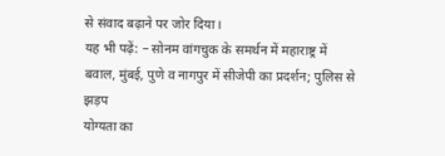से संवाद बढ़ाने पर जोर दिया।
यह भी पढ़ें: – सोनम वांगचुक के समर्थन में महाराष्ट्र में बवाल, मुंबई, पुणे व नागपुर में सीजेपी का प्रदर्शन; पुलिस से झड़प
योग्यता का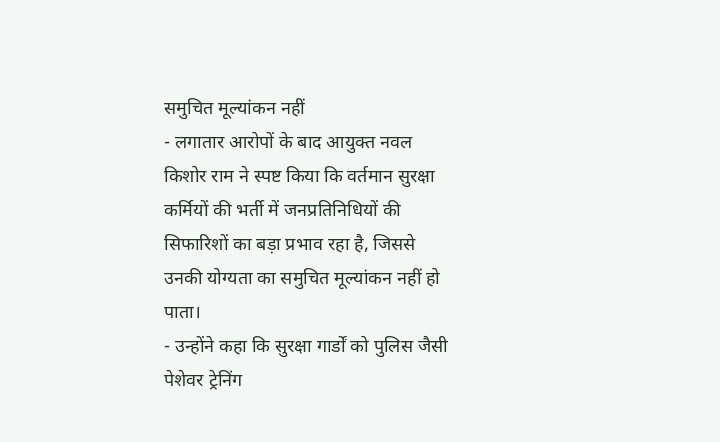समुचित मूल्यांकन नहीं
- लगातार आरोपों के बाद आयुक्त नवल किशोर राम ने स्पष्ट किया कि वर्तमान सुरक्षा कर्मियों की भर्ती में जनप्रतिनिधियों की सिफारिशों का बड़ा प्रभाव रहा है, जिससे उनकी योग्यता का समुचित मूल्यांकन नहीं हो पाता।
- उन्होंने कहा कि सुरक्षा गार्डों को पुलिस जैसी पेशेवर ट्रेनिंग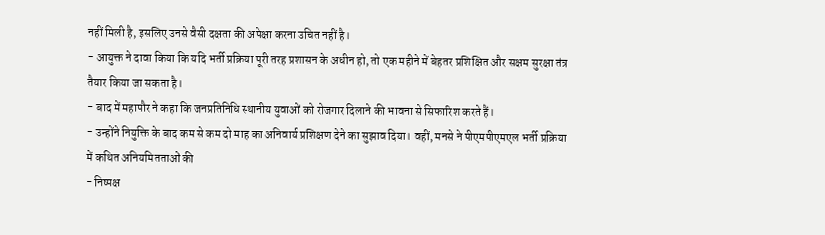नहीं मिली है, इसलिए उनसे वैसी दक्षता की अपेक्षा करना उचित नहीं है।
- आयुक्त ने दावा किया कि यदि भर्ती प्रक्रिया पूरी तरह प्रशासन के अधीन हो, तो एक महीने में बेहतर प्रशिक्षित और सक्षम सुरक्षा तंत्र तैयार किया जा सकता है।
- बाद में महापौर ने कहा कि जनप्रतिनिधि स्थानीय युवाओं को रोजगार दिलाने की भावना से सिफारिश करते हैं।
- उन्होंने नियुक्ति के बाद कम से कम दो माह का अनिवार्य प्रशिक्षण देने का सुझाव दिया। वहीं, मनसे ने पीएमपीएमएल भर्ती प्रक्रिया में कथित अनियमितताओं की
- निष्पक्ष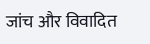जांच और विवादित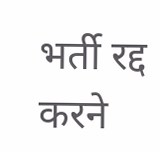भर्ती रद्द करने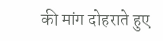की मांग दोहराते हुए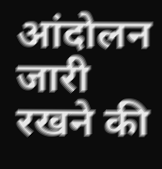आंदोलन जारी रखने की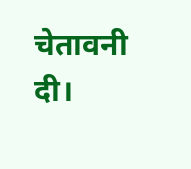चेतावनी दी।